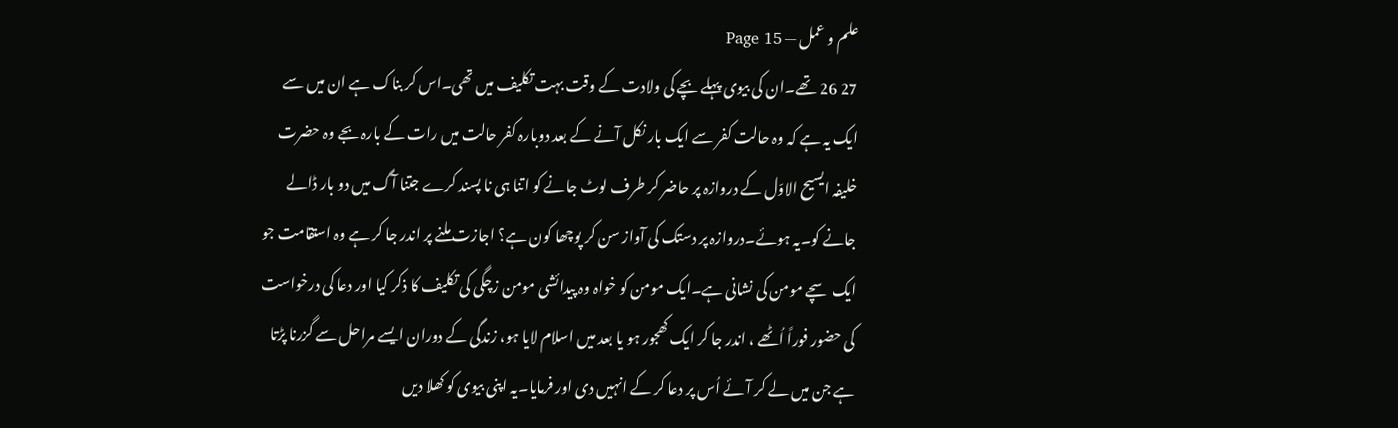علم و عمل — Page 15
27 26 تھے۔ان کی بیوی پہلے بچے کی ولادت کے وقت بہت تکلیف میں تھی۔اس کر بناک ہے ان میں سے ایک یہ ہے کہ وہ حالت کفر سے ایک بار نکل آنے کے بعد دوبارہ کفر حالت میں رات کے بارہ بجے وہ حضرت خلیفہ ایسیح الاوّل کے دروازہ پر حاضر کر طرف لوٹ جانے کو اتنا ہی نا پسند کرے جتنا آگ میں دو بار ڈالے جانے کو۔یہ ہوئے۔دروازہ پر دستک کی آواز سن کر پوچھا کون ہے؟ اجازت ملنے پر اندر جا کر ہے وہ استقامت جو ایک سچے مومن کی نشانی ہے۔ایک مومن کو خواہ وہ پیدائشی مومن زچگی کی تکلیف کا ذکر کیا اور دعا کی درخواست کی حضور فوراً اُٹھے ، اندر جا کر ایک کھجور ہو یا بعد میں اسلام لایا ہو، زندگی کے دوران ایسے مراحل سے گزرنا پڑتا ہے جن میں لے کر آئے اُس پر دعا کر کے انہیں دی اور فرمایا۔یہ اپنی بیوی کو کھلا دیں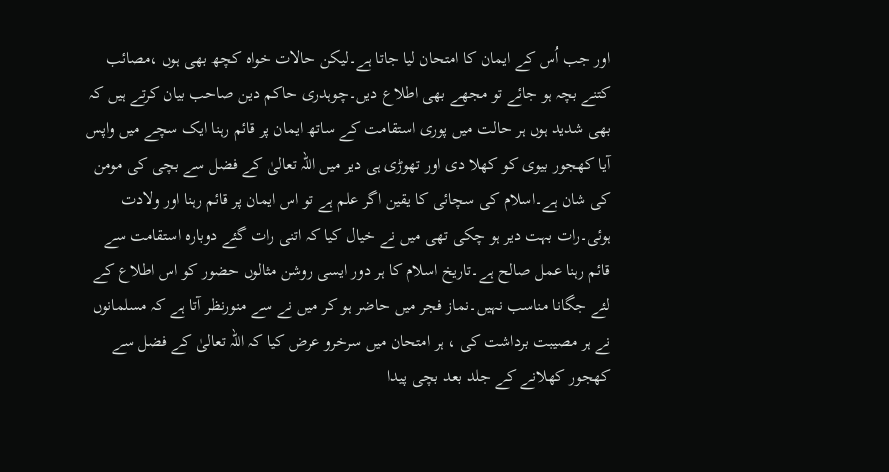اور جب اُس کے ایمان کا امتحان لیا جاتا ہے۔لیکن حالات خواہ کچھ بھی ہوں ،مصائب کتنے بچہ ہو جائے تو مجھے بھی اطلاع دیں۔چوہدری حاکم دین صاحب بیان کرتے ہیں کہ بھی شدید ہوں ہر حالت میں پوری استقامت کے ساتھ ایمان پر قائم رہنا ایک سچے میں واپس آیا کھجور بیوی کو کھلا دی اور تھوڑی ہی دیر میں اللہ تعالیٰ کے فضل سے بچی کی مومن کی شان ہے۔اسلام کی سچائی کا یقین اگر علم ہے تو اس ایمان پر قائم رہنا اور ولادت ہوئی۔رات بہت دیر ہو چکی تھی میں نے خیال کیا کہ اتنی رات گئے دوبارہ استقامت سے قائم رہنا عمل صالح ہے۔تاریخ اسلام کا ہر دور ایسی روشن مثالوں حضور کو اس اطلاع کے لئے جگانا مناسب نہیں۔نماز فجر میں حاضر ہو کر میں نے سے منورنظر آتا ہے کہ مسلمانوں نے ہر مصیبت برداشت کی ، ہر امتحان میں سرخرو عرض کیا کہ اللہ تعالیٰ کے فضل سے کھجور کھلانے کے جلد بعد بچی پیدا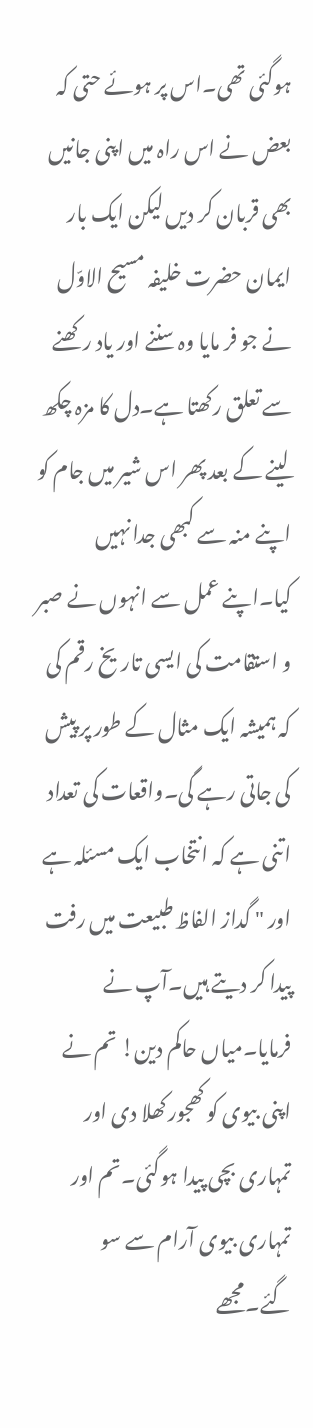ہوگئی تھی۔اس پر ہوئے حتی کہ بعض نے اس راہ میں اپنی جانیں بھی قربان کر دیں لیکن ایک بار ایمان حضرت خلیفہ مسیح الاوّل نے جو فر مایا وہ سننے اور یاد رکھنے سے تعلق رکھتا ہے۔دل کا مزہ چکھ لینے کے بعد پھر اس شیر میں جام کو اپنے منہ سے کبھی جدا نہیں کیا۔اپنے عمل سے انہوں نے صبر و استقامت کی ایسی تاریخ رقم کی کہ ہمیشہ ایک مثال کے طور پر پیش کی جاتی رہے گی۔واقعات کی تعداد اتنی ہے کہ انتخاب ایک مسئلہ ہے اور " گداز الفاظ طبیعت میں رفت پیدا کر دیتے ہیں۔آپ نے فرمایا۔میاں حاکم دین! تم نے اپنی بیوی کو کھجور کھلا دی اور تمہاری بچی پیدا ہوگئی۔تم اور تمہاری بیوی آرام سے سو گئے۔مجھے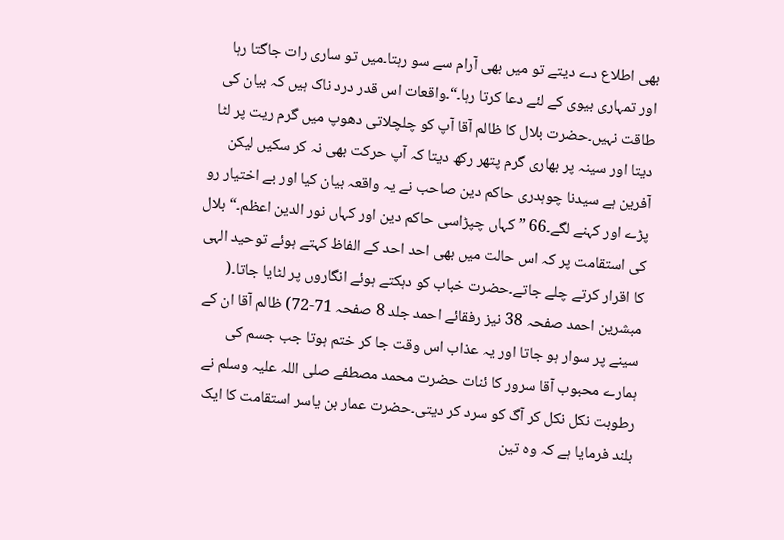بھی اطلاع دے دیتے تو میں بھی آرام سے سو رہتا۔میں تو ساری رات جاگتا رہا اور تمہاری بیوی کے لئے دعا کرتا رہا۔“۔واقعات اس قدر درد ناک ہیں کہ بیان کی طاقت نہیں۔حضرت بلال کا ظالم آقا آپ کو چلچلاتی دھوپ میں گرم ریت پر لٹا دیتا اور سینہ پر بھاری گرم پتھر رکھ دیتا کہ آپ حرکت بھی نہ کر سکیں لیکن آفرین ہے سیدنا چوہدری حاکم دین صاحب نے یہ واقعہ بیان کیا اور بے اختیار رو پڑے اور کہنے لگے۔66 ” کہاں چپڑاسی حاکم دین اور کہاں نور الدین اعظم۔“ بلال کی استقامت پر کہ اس حالت میں بھی احد احد کے الفاظ کہتے ہوئے توحید الہی کا اقرار کرتے چلے جاتے۔حضرت خباب کو دہکتے ہوئے انگاروں پر لٹایا جاتا۔( مبشرین احمد صفحہ 38 نیز رفقائے احمد جلد 8 صفحہ 71-72) ظالم آقا ان کے سینے پر سوار ہو جاتا اور یہ عذاب اس وقت جا کر ختم ہوتا جب جسم کی ہمارے محبوب آقا سرور کا ئنات حضرت محمد مصطفے صلی اللہ علیہ وسلم نے رطوبت نکل نکل کر آگ کو سرد کر دیتی۔حضرت عمار بن یاسر استقامت کا ایک بلند فرمایا ہے کہ وہ تین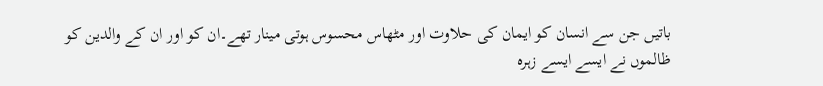باتیں جن سے انسان کو ایمان کی حلاوت اور مٹھاس محسوس ہوتی مینار تھے۔ان کو اور ان کے والدین کو ظالموں نے ایسے ایسے زہرہ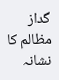گداز مظالم کا نشانہ